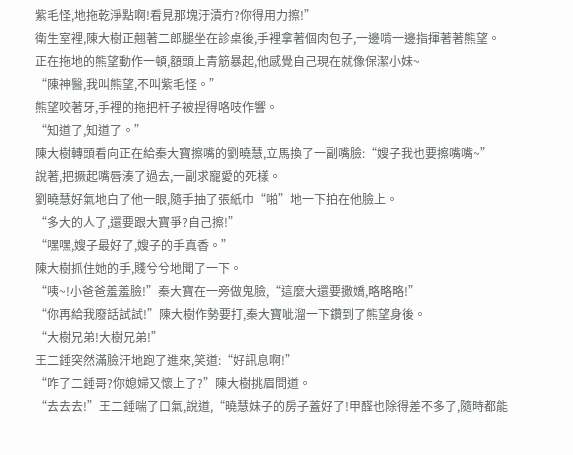紫毛怪,地拖乾淨點啊!看見那塊汙漬冇?你得用力擦!”
衛生室裡,陳大樹正翹著二郎腿坐在診桌後,手裡拿著個肉包子,一邊啃一邊指揮著著熊望。
正在拖地的熊望動作一頓,額頭上青筋暴起,他感覺自己現在就像保潔小妹~
“陳神醫,我叫熊望,不叫紫毛怪。”
熊望咬著牙,手裡的拖把杆子被捏得咯吱作響。
“知道了,知道了。”
陳大樹轉頭看向正在給秦大寶擦嘴的劉曉慧,立馬換了一副嘴臉:“嫂子我也要擦嘴嘴~”
說著,把撅起嘴唇湊了過去,一副求寵愛的死樣。
劉曉慧好氣地白了他一眼,隨手抽了張紙巾“啪”地一下拍在他臉上。
“多大的人了,還要跟大寶爭?自己擦!”
“嘿嘿,嫂子最好了,嫂子的手真香。”
陳大樹抓住她的手,賤兮兮地聞了一下。
“咦~!小爸爸羞羞臉!”秦大寶在一旁做鬼臉,“這麼大還要撒嬌,略略略!”
“你再給我廢話試試!”陳大樹作勢要打,秦大寶呲溜一下鑽到了熊望身後。
“大樹兄弟!大樹兄弟!”
王二錘突然滿臉汗地跑了進來,笑道:“好訊息啊!”
“咋了二錘哥?你媳婦又懷上了?”陳大樹挑眉問道。
“去去去!”王二錘喘了口氣,說道,“曉慧妹子的房子蓋好了!甲醛也除得差不多了,隨時都能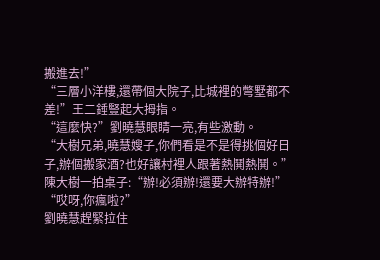搬進去!”
“三層小洋樓,還帶個大院子,比城裡的彆墅都不差!”王二錘豎起大拇指。
“這麼快?”劉曉慧眼睛一亮,有些激動。
“大樹兄弟,曉慧嫂子,你們看是不是得挑個好日子,辦個搬家酒?也好讓村裡人跟著熱鬨熱鬨。”
陳大樹一拍桌子:“辦!必須辦!還要大辦特辦!”
“哎呀,你瘋啦?”
劉曉慧趕緊拉住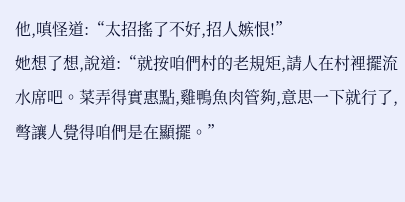他,嗔怪道:“太招搖了不好,招人嫉恨!”
她想了想,說道:“就按咱們村的老規矩,請人在村裡擺流水席吧。菜弄得實惠點,雞鴨魚肉管夠,意思一下就行了,彆讓人覺得咱們是在顯擺。”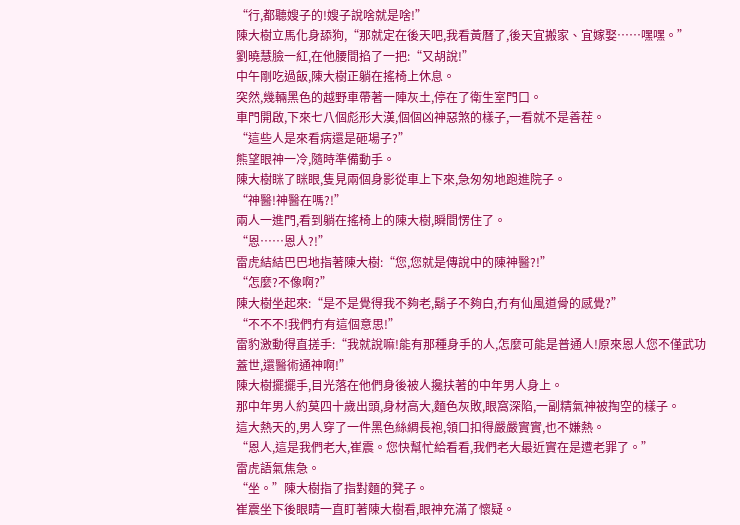“行,都聽嫂子的!嫂子說啥就是啥!”
陳大樹立馬化身舔狗,“那就定在後天吧,我看黃曆了,後天宜搬家、宜嫁娶……嘿嘿。”
劉曉慧臉一紅,在他腰間掐了一把:“又胡說!”
中午剛吃過飯,陳大樹正躺在搖椅上休息。
突然,幾輛黑色的越野車帶著一陣灰土,停在了衛生室門口。
車門開啟,下來七八個彪形大漢,個個凶神惡煞的樣子,一看就不是善茬。
“這些人是來看病還是砸場子?”
熊望眼神一冷,隨時準備動手。
陳大樹眯了眯眼,隻見兩個身影從車上下來,急匆匆地跑進院子。
“神醫!神醫在嗎?!”
兩人一進門,看到躺在搖椅上的陳大樹,瞬間愣住了。
“恩……恩人?!”
雷虎結結巴巴地指著陳大樹:“您,您就是傳說中的陳神醫?!”
“怎麼?不像啊?”
陳大樹坐起來:“是不是覺得我不夠老,鬍子不夠白,冇有仙風道骨的感覺?”
“不不不!我們冇有這個意思!”
雷豹激動得直搓手:“我就說嘛!能有那種身手的人,怎麼可能是普通人!原來恩人您不僅武功蓋世,還醫術通神啊!”
陳大樹擺擺手,目光落在他們身後被人攙扶著的中年男人身上。
那中年男人約莫四十歲出頭,身材高大,麵色灰敗,眼窩深陷,一副精氣神被掏空的樣子。
這大熱天的,男人穿了一件黑色絲綢長袍,領口扣得嚴嚴實實,也不嫌熱。
“恩人,這是我們老大,崔震。您快幫忙給看看,我們老大最近實在是遭老罪了。”
雷虎語氣焦急。
“坐。”陳大樹指了指對麵的凳子。
崔震坐下後眼睛一直盯著陳大樹看,眼神充滿了懷疑。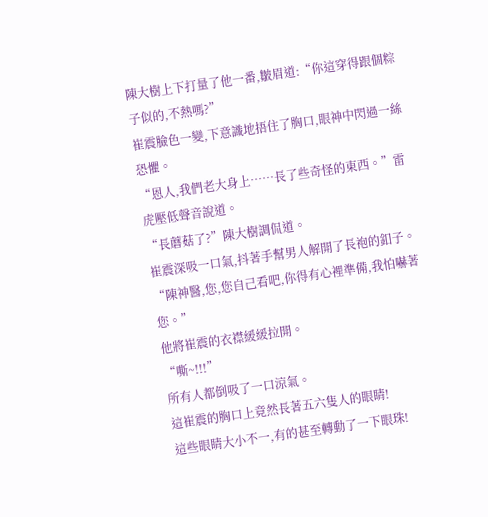陳大樹上下打量了他一番,皺眉道:“你這穿得跟個粽子似的,不熱嗎?”
崔震臉色一變,下意識地捂住了胸口,眼神中閃過一絲恐懼。
“恩人,我們老大身上……長了些奇怪的東西。”雷虎壓低聲音說道。
“長蘑菇了?”陳大樹調侃道。
崔震深吸一口氣,抖著手幫男人解開了長袍的釦子。
“陳神醫,您,您自己看吧,你得有心裡準備,我怕嚇著您。”
他將崔震的衣襟緩緩拉開。
“嘶~!!!”
所有人都倒吸了一口涼氣。
這崔震的胸口上竟然長著五六隻人的眼睛!
這些眼睛大小不一,有的甚至轉動了一下眼珠!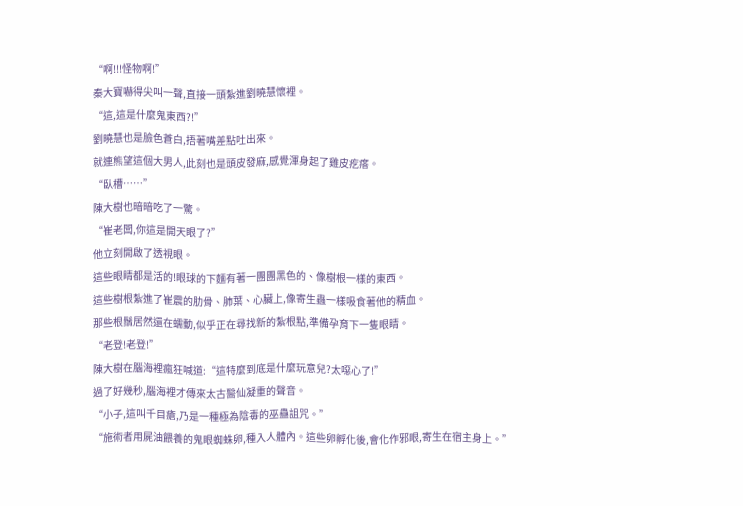“啊!!!怪物啊!”
秦大寶嚇得尖叫一聲,直接一頭紮進劉曉慧懷裡。
“這,這是什麼鬼東西?!”
劉曉慧也是臉色蒼白,捂著嘴差點吐出來。
就連熊望這個大男人,此刻也是頭皮發麻,感覺渾身起了雞皮疙瘩。
“臥槽……”
陳大樹也暗暗吃了一驚。
“崔老闆,你這是開天眼了?”
他立刻開啟了透視眼。
這些眼睛都是活的!眼球的下麵有著一團團黑色的、像樹根一樣的東西。
這些樹根紮進了崔震的肋骨、肺葉、心臟上,像寄生蟲一樣吸食著他的精血。
那些根鬚居然還在蠕動,似乎正在尋找新的紮根點,準備孕育下一隻眼睛。
“老登!老登!”
陳大樹在腦海裡瘋狂喊道:“這特麼到底是什麼玩意兒?太噁心了!”
過了好幾秒,腦海裡才傳來太古醫仙凝重的聲音。
“小子,這叫千目瘡,乃是一種極為陰毒的巫蠱詛咒。”
“施術者用屍油餵養的鬼眼蜘蛛卵,種入人體內。這些卵孵化後,會化作邪眼,寄生在宿主身上。”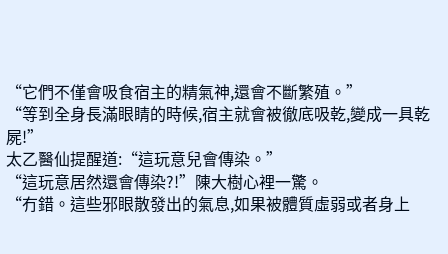“它們不僅會吸食宿主的精氣神,還會不斷繁殖。”
“等到全身長滿眼睛的時候,宿主就會被徹底吸乾,變成一具乾屍!”
太乙醫仙提醒道:“這玩意兒會傳染。”
“這玩意居然還會傳染?!”陳大樹心裡一驚。
“冇錯。這些邪眼散發出的氣息,如果被體質虛弱或者身上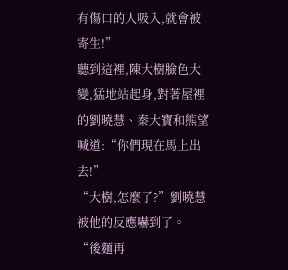有傷口的人吸入,就會被寄生!”
聽到這裡,陳大樹臉色大變,猛地站起身,對著屋裡的劉曉慧、秦大寶和熊望喊道:“你們現在馬上出去!”
“大樹,怎麼了?”劉曉慧被他的反應嚇到了。
“後麵再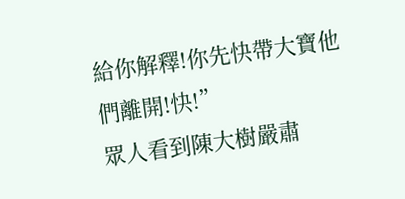給你解釋!你先快帶大寶他們離開!快!”
眾人看到陳大樹嚴肅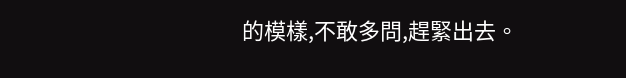的模樣,不敢多問,趕緊出去。